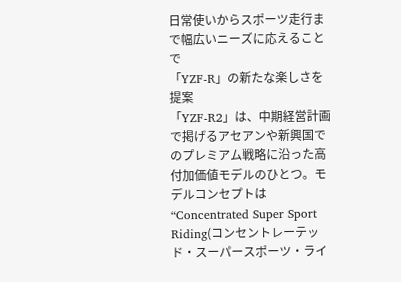日常使いからスポーツ走行まで幅広いニーズに応えることで
「YZF-R」の新たな楽しさを提案
「YZF-R2」は、中期経営計画で掲げるアセアンや新興国でのプレミアム戦略に沿った高付加価値モデルのひとつ。モデルコンセプトは“Concentrated Super Sport Riding(コンセントレーテッド・スーパースポーツ・ライ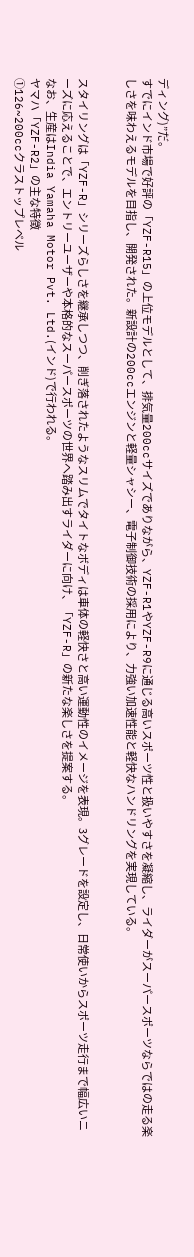ディング)”だ。
すでにインド市場で好評の「YZF-R15」の上位モデルとして、排気量200ccサイズでありながら、YZF-R1やYZF-R9に通じる高いスポーツ性と扱いやすさを凝縮し、ライダーがスーパースポーツならではの走る楽しさを味わえるモデルを目指し、開発された。新設計の200ccエンジンと軽量シャシー、電子制御技術の採用により、力強い加速性能と軽快なハンドリングを実現している。


スタイリングは「YZF-R」シリーズらしさを継承しつつ、削ぎ落されたようなスリムでタイトなボディは車体の軽快さと高い運動性のイメージを表現。3グレードを設定し、日常使いからスポーツ走行まで幅広いニーズに応えることで、エントリーユーザーや本格的なスーパースポーツの世界へ踏み出すライダーに向け、「YZF-R」の新たな楽しさを提案する。
なお、生産はIndia Yamaha Motor Pvt. Ltd.(インド)で行われる。
ヤマハ「YZF-R2」の主な特徴
①126~200ccクラストップレベル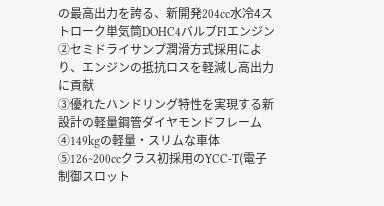の最高出力を誇る、新開発204cc水冷4ストローク単気筒DOHC4バルブFIエンジン
②セミドライサンプ潤滑方式採用により、エンジンの抵抗ロスを軽減し高出力に貢献
③優れたハンドリング特性を実現する新設計の軽量鋼管ダイヤモンドフレーム
④149kgの軽量・スリムな車体
⑤126~200ccクラス初採用のYCC-T(電子制御スロット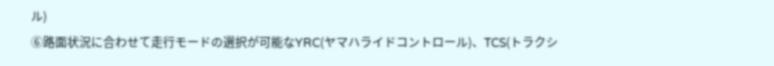ル)
⑥路面状況に合わせて走行モードの選択が可能なYRC(ヤマハライドコントロール)、TCS(トラクシ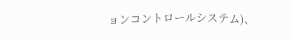ョンコントロールシステム)、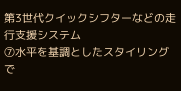第3世代クイックシフターなどの走行支援システム
⑦水平を基調としたスタイリングで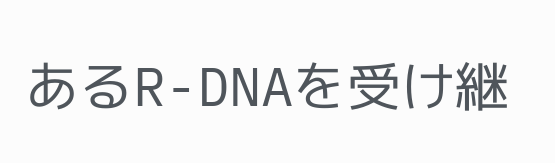あるR-DNAを受け継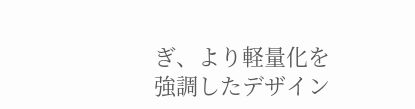ぎ、より軽量化を強調したデザイン